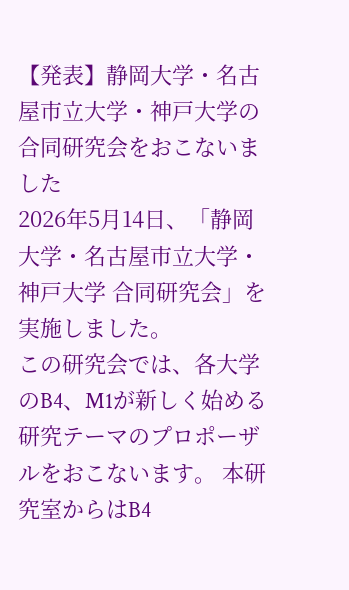【発表】静岡大学・名古屋市立大学・神戸大学の合同研究会をおこないました
2026年5月14日、「静岡大学・名古屋市立大学・神戸大学 合同研究会」を実施しました。
この研究会では、各大学のB4、M1が新しく始める研究テーマのプロポーザルをおこないます。 本研究室からはB4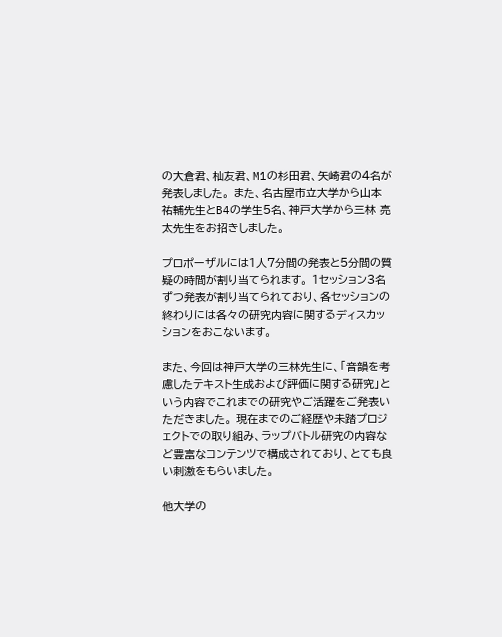の大倉君、杣友君、M1の杉田君、矢崎君の4名が発表しました。 また、名古屋市立大学から山本 祐輔先生とB4の学生5名、神戸大学から三林 亮太先生をお招きしました。

プロポーザルには1人7分間の発表と5分間の質疑の時間が割り当てられます。 1セッション3名ずつ発表が割り当てられており、各セッションの終わりには各々の研究内容に関するディスカッションをおこないます。

また、今回は神戸大学の三林先生に、「音韻を考慮したテキスト生成および評価に関する研究」という内容でこれまでの研究やご活躍をご発表いただきました。 現在までのご経歴や未踏プロジェクトでの取り組み、ラップバトル研究の内容など豊富なコンテンツで構成されており、とても良い刺激をもらいました。

他大学の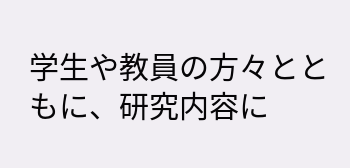学生や教員の方々とともに、研究内容に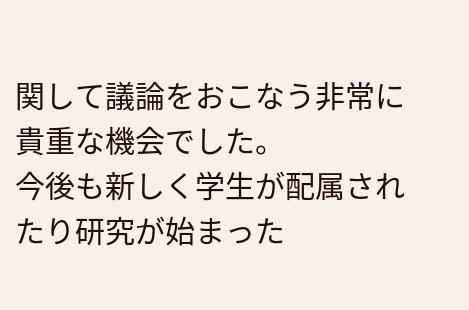関して議論をおこなう非常に貴重な機会でした。
今後も新しく学生が配属されたり研究が始まった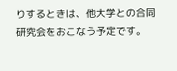りするときは、他大学との合同研究会をおこなう予定です。